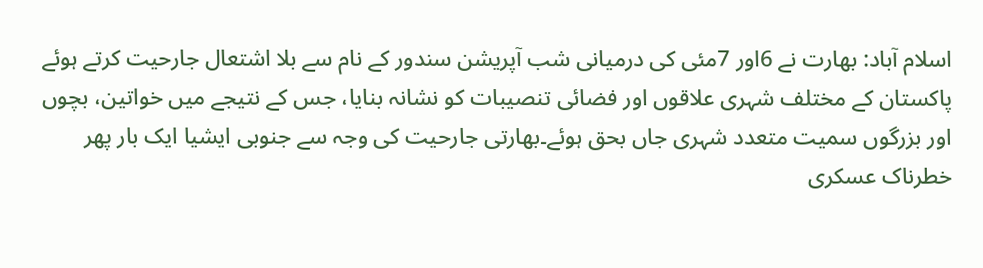اسلام آباد: بھارت نے 6اور 7مئی کی درمیانی شب آپریشن سندور کے نام سے بلا اشتعال جارحیت کرتے ہوئے پاکستان کے مختلف شہری علاقوں اور فضائی تنصیبات کو نشانہ بنایا، جس کے نتیجے میں خواتین، بچوں اور بزرگوں سمیت متعدد شہری جاں بحق ہوئے۔بھارتی جارحیت کی وجہ سے جنوبی ایشیا ایک بار پھر خطرناک عسکری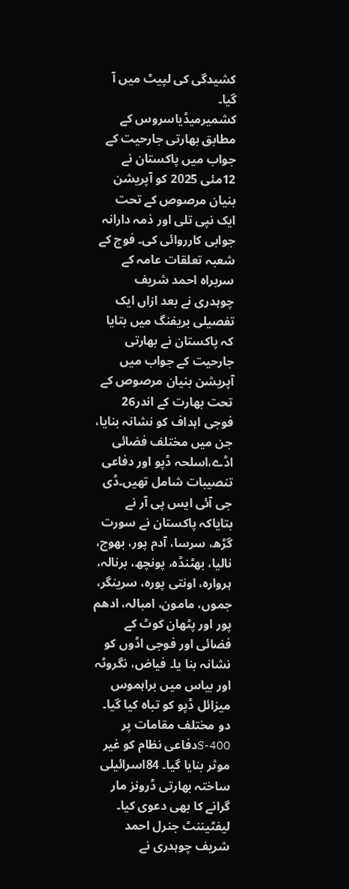کشیدگی کی لپیٹ میں آ گیا۔
کشمیرمیڈیاسروس کے مطابق بھارتی جارحیت کے جواب میں پاکستان نے 12مئی 2025 کو آپریشن بنیان مرصوص کے تحت ایک نپی تلی اور ذمہ دارانہ جوابی کارروائی کی۔ فوج کے شعبہ تعلقات عامہ کے سربراہ احمد شریف چوہدری نے بعد ازاں ایک تفصیلی بریفنگ میں بتایا کہ پاکستان نے بھارتی جارحیت کے جواب میں آپریشن بنیان مرصوص کے تحت بھارت کے اندر26 فوجی اہداف کو نشانہ بنایا، جن میں مختلف فضائی اڈے،اسلحہ ڈپو اور دفاعی تنصیبات شامل تھیں۔ڈی جی آئی ایس پی آر نے بتایاکہ پاکستان نے سورت گڑھ، سرسا، آدم پور، بھوج، نالیا، بھٹنڈہ، پونچھ، برنالہ، ہروارہ، اونتی پورہ، سرینگر، جموں، مامون، امبالہ، ادھم پور اور پٹھان کوٹ کے فضائی اور فوجی اڈوں کو نشانہ بنا یا۔ فیاض، نگروٹہ اور بیاس میں براہموس میزائل ڈپو کو تباہ کیا گیا۔ دو مختلف مقامات پر S-400دفاعی نظام کو غیر موثر بنایا گیا۔ 84اسرائیلی ساختہ بھارتی ڈرونز مار گرانے کا بھی دعوی کیا۔ لیفٹیننٹ جنرل احمد شریف چوہدری نے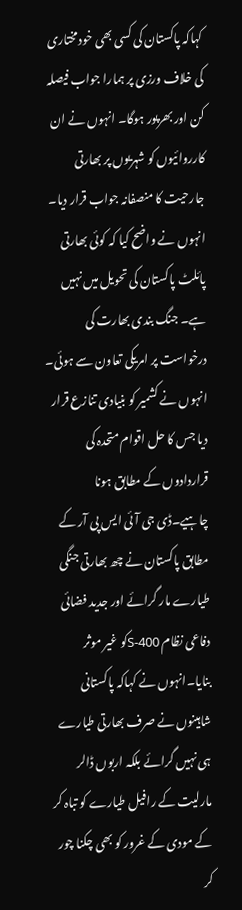کہاکہ پاکستان کی کسی بھی خودمختاری کی خلاف ورزی پر ہمارا جواب فیصلہ کن اور بھرپور ہوگا۔ انہوں نے ان کارروائیوں کو شہریوں پر بھارتی جارحیت کا منصفانہ جواب قرار دیا۔ انہوں نے واضح کیا کہ کوئی بھارتی پائلٹ پاکستان کی تحویل میں نہیں ہے۔ جنگ بندی بھارت کی درخواست پر امریکی تعاون سے ہوئی۔ انہوں نے کشمیر کو بنیادی تنازع قرار دیا جس کا حل اقوام متحدہ کی قراردادوں کے مطابق ہونا چاہیے۔ڈی جی آئی ایس پی آر کے مطابق پاکستان نے چھ بھارتی جنگی طیارے مار گرائے اور جدید فضائی دفاعی نظام S-400کو غیر موثر بنایا۔انہوں نے کہاکہ پاکستانی شاہینوں نے صرف بھارتی طیارے ہی نہیں گرائے بلکہ اربوں ڈالر مارلیت کے رافیل طیارے کو تباہ کر کے مودی کے غرور کو بھی چکنا چور کر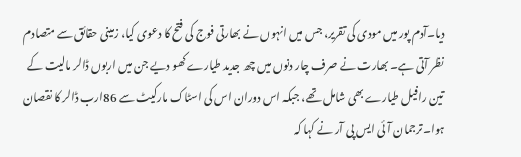دیا۔آدم پور میں مودی کی تقریر، جس میں انہوں نے بھارتی فوج کی فتح کا دعوی کیا، زمینی حقائق سے متصادم نظر آتی ہے۔ بھارت نے صرف چار دنوں میں چھ جدید طیارے کھو دیے جن میں اربوں ڈالر مالیت کے تین رافیل طیارے بھی شامل تھے، جبکہ اس دوران اس کی اسٹاک مارکیٹ سے 86ارب ڈالر کا نقصان ہوا۔ترجمان آئی ایس پی آر نے کہا کہ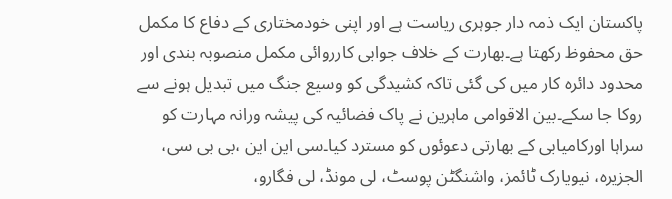پاکستان ایک ذمہ دار جوہری ریاست ہے اور اپنی خودمختاری کے دفاع کا مکمل حق محفوظ رکھتا ہے۔بھارت کے خلاف جوابی کارروائی مکمل منصوبہ بندی اور محدود دائرہ کار میں کی گئی تاکہ کشیدگی کو وسیع جنگ میں تبدیل ہونے سے روکا جا سکے۔بین الاقوامی ماہرین نے پاک فضائیہ کی پیشہ ورانہ مہارت کو سراہا اورکامیابی کے بھارتی دعوئوں کو مسترد کیا۔سی این این ،بی بی سی، الجزیرہ، نیویارک ٹائمز، واشنگٹن پوسٹ، لی مونڈ، لی فگارو،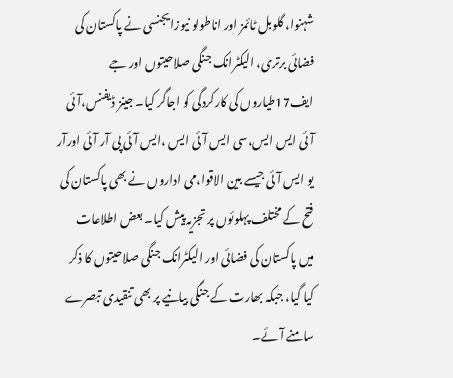شہنوا، گلوبل ٹائمز اور اناطولو نیوزایجنسی نے پاکستان کی فضائی برتری، الیکٹرانک جنگی صلاحیتوں اور جے ایف17طیاروں کی کارکردگی کو اجاگر کیا۔ جینز ڈیفنس،آئی آئی ایس ایس،سی ایس آئی ایس ،ایس آئی پی آر آئی اورآر یو ایس آئی جیسے بین الاقوا،می اداروں نے بھی پاکستان کی فتح کے مختلف پہلوئوں پر تجزیہ پیش کیا۔ بعض اطلاعات میں پاکستان کی فضائی اور الیکٹرانک جنگی صلاحیتوں کا ذکر کیا گیا، جبکہ بھارت کے جنگی بیانیے پر بھی تنقیدی تبصرے سامنے آئے۔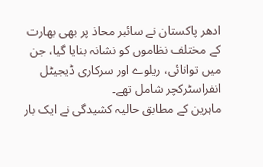ادھر پاکستان نے سائبر محاذ پر بھی بھارت کے مختلف نظاموں کو نشانہ بنایا گیا، جن میں توانائی، ریلوے اور سرکاری ڈیجیٹل انفراسٹرکچر شامل تھے۔
ماہرین کے مطابق حالیہ کشیدگی نے ایک بار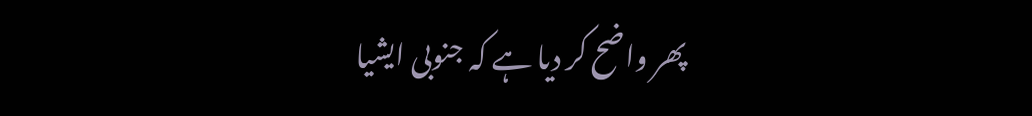پھر واضح کر دیا ہے کہ جنوبی ایشیا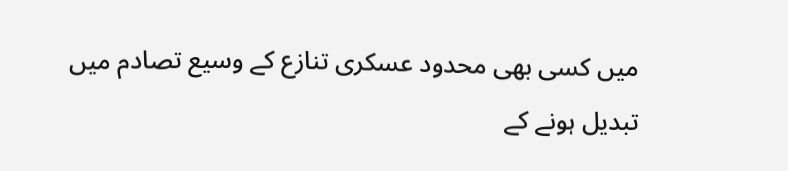میں کسی بھی محدود عسکری تنازع کے وسیع تصادم میں تبدیل ہونے کے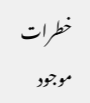خطرات موجود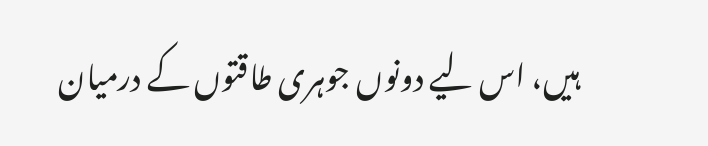ہیں، اس لیے دونوں جوہری طاقتوں کے درمیان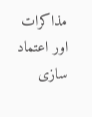مذاکرات اور اعتماد سازی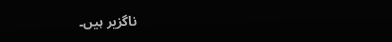ناگزیر ہیں۔